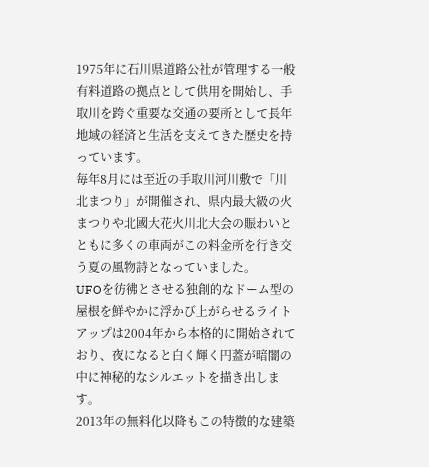1975年に石川県道路公社が管理する一般有料道路の拠点として供用を開始し、手取川を跨ぐ重要な交通の要所として長年地域の経済と生活を支えてきた歴史を持っています。
毎年8月には至近の手取川河川敷で「川北まつり」が開催され、県内最大級の火まつりや北國大花火川北大会の賑わいとともに多くの車両がこの料金所を行き交う夏の風物詩となっていました。
UFOを彷彿とさせる独創的なドーム型の屋根を鮮やかに浮かび上がらせるライトアップは2004年から本格的に開始されており、夜になると白く輝く円蓋が暗闇の中に神秘的なシルエットを描き出します。
2013年の無料化以降もこの特徴的な建築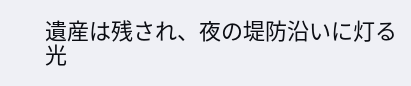遺産は残され、夜の堤防沿いに灯る光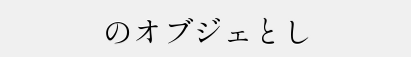のオブジェとし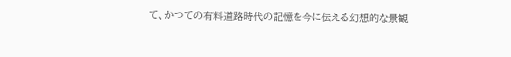て、かつての有料道路時代の記憶を今に伝える幻想的な景観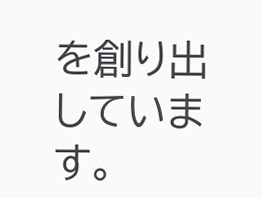を創り出しています。